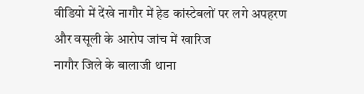वीडियो में देंखे नागौर में हेड कांस्टेबलों पर लगे अपहरण और वसूली के आरोप जांच में खारिज
नागौर जिले के बालाजी थाना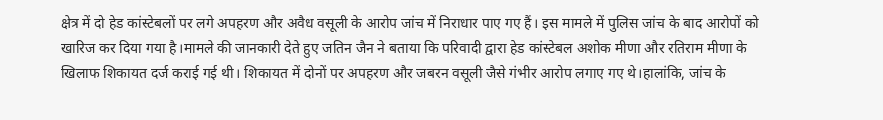क्षेत्र में दो हेड कांस्टेबलों पर लगे अपहरण और अवैध वसूली के आरोप जांच में निराधार पाए गए हैं। इस मामले में पुलिस जांच के बाद आरोपों को खारिज कर दिया गया है।मामले की जानकारी देते हुए जतिन जैन ने बताया कि परिवादी द्वारा हेड कांस्टेबल अशोक मीणा और रतिराम मीणा के खिलाफ शिकायत दर्ज कराई गई थी। शिकायत में दोनों पर अपहरण और जबरन वसूली जैसे गंभीर आरोप लगाए गए थे।हालांकि, जांच के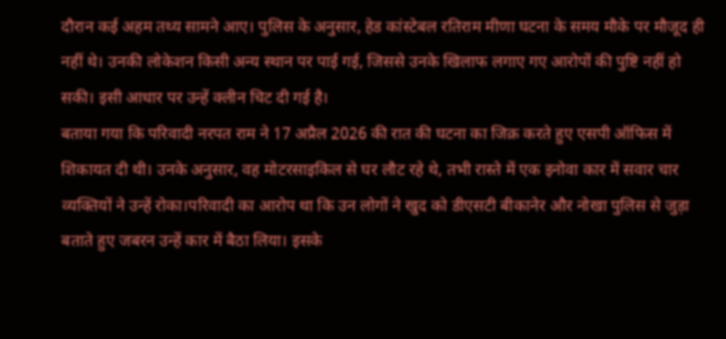दौरान कई अहम तथ्य सामने आए। पुलिस के अनुसार, हेड कांस्टेबल रतिराम मीणा घटना के समय मौके पर मौजूद ही नहीं थे। उनकी लोकेशन किसी अन्य स्थान पर पाई गई, जिससे उनके खिलाफ लगाए गए आरोपों की पुष्टि नहीं हो सकी। इसी आधार पर उन्हें क्लीन चिट दी गई है।
बताया गया कि परिवादी नरपत राम ने 17 अप्रैल 2026 की रात की घटना का जिक्र करते हुए एसपी ऑफिस में शिकायत दी थी। उनके अनुसार, वह मोटरसाइकिल से घर लौट रहे थे, तभी रास्ते में एक इनोवा कार में सवार चार व्यक्तियों ने उन्हें रोका।परिवादी का आरोप था कि उन लोगों ने खुद को डीएसटी बीकानेर और नोखा पुलिस से जुड़ा बताते हुए जबरन उन्हें कार में बैठा लिया। इसके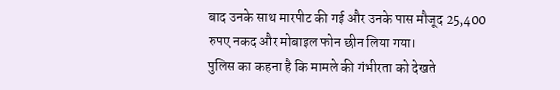बाद उनके साथ मारपीट की गई और उनके पास मौजूद 25,400 रुपए नकद और मोबाइल फोन छीन लिया गया।
पुलिस का कहना है कि मामले की गंभीरता को देखते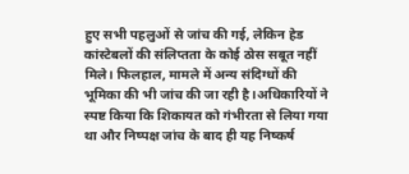हुए सभी पहलुओं से जांच की गई, लेकिन हेड कांस्टेबलों की संलिप्तता के कोई ठोस सबूत नहीं मिले। फिलहाल, मामले में अन्य संदिग्धों की भूमिका की भी जांच की जा रही है।अधिकारियों ने स्पष्ट किया कि शिकायत को गंभीरता से लिया गया था और निष्पक्ष जांच के बाद ही यह निष्कर्ष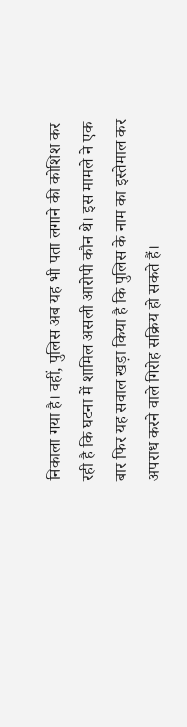निकाला गया है। वहीं, पुलिस अब यह भी पता लगाने की कोशिश कर रही है कि घटना में शामिल असली आरोपी कौन थे। इस मामले ने एक बार फिर यह सवाल खड़ा किया है कि पुलिस के नाम का इस्तेमाल कर अपराध करने वाले गिरोह सक्रिय हो सकते हैं।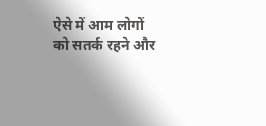ऐसे में आम लोगों को सतर्क रहने और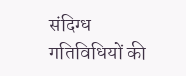संदिग्ध गतिविधियों की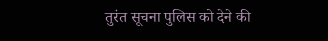तुरंत सूचना पुलिस को देने की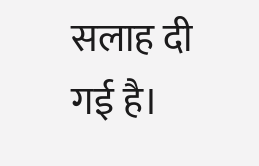सलाह दी गई है।